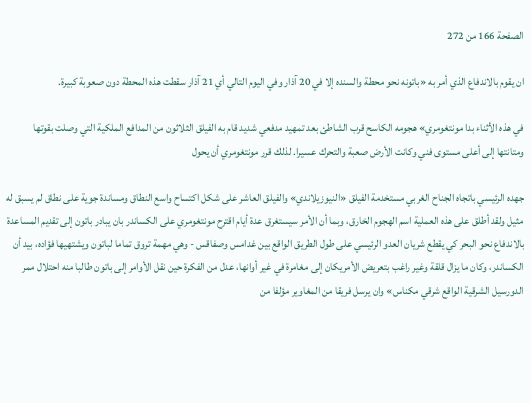الصفحة 166 من 272

ان يقوم بالاندفاع الذي أمر به «باتونه نحو محطة والسنده إلا في 20 آذار وفي اليوم التالي أي 21 آذار سقطت هذه المحطة دون صعوبة كبيرة.

في هذه الأثناء بدا مونتغومري» هجومه الكاسح قرب الشاطئ بعد تمهيد مدفعي شديد قام به الفيلق الثلاثون من المدافع الملكية التي وصلت بقوتها ومتانتها إلى أعلى مستوى فني وكانت الأرض صعبة والتحرك عسيرا. لذلك قرر مونتغومري أن يحول

جهده الرئيسي باتجاه الجناح الغربي مستخدمة الفيلق «النيوزيلاندي» والفيلق العاشر على شکل اکتساح واسع النطاق ومساندة جوية على نطاق لم يسبق له مثيل ولقد أطلق على هذه العملية اسم الهجوم الخارق، وبما أن الأمر سيستغرق عدة أيام اقترح مونتغومري على الكساندر بان يبادر باتون إلى تقديم المساعدة بالاندفاع نحو البحر کي يقطع شريان العدو الرئيسي على طول الطريق الواقع بين غدامس وصفاقس - وهي مهمة تروق تماما لباتون ويشتهيها فؤاده، بيد أن الكساندر، وكان ما يزال قلقة وغير راغب بتعريض الأمريكان إلى مغامرة في غير أوانها، عدل من الفكرة حين نقل الأوامر إلى باتون طالبا منه احتلال ممر الدورسيل الشرقية الواقع شرقي مكناس» وان يرسل فريقا من المغاوير مؤلفا من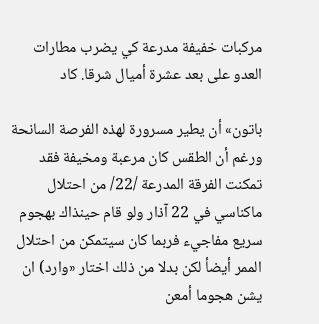مركبات خفيفة مدرعة كي يضرب مطارات العدو على بعد عشرة أميال شرقا. كاد

باتون» أن يطير مسرورة لهذه الفرصة السانحة ورغم أن الطقس كان مرعبة ومخيفة فقد تمكنت الفرقة المدرعة /22/ من احتلال ماكناسي في 22 آذار ولو قام حينذاك بهجوم سريع مفاجيء فربما كان سيتمكن من احتلال الممر أيضأ لكن بدلا من ذلك اختار «وارد) ان يشن هجوما أمعن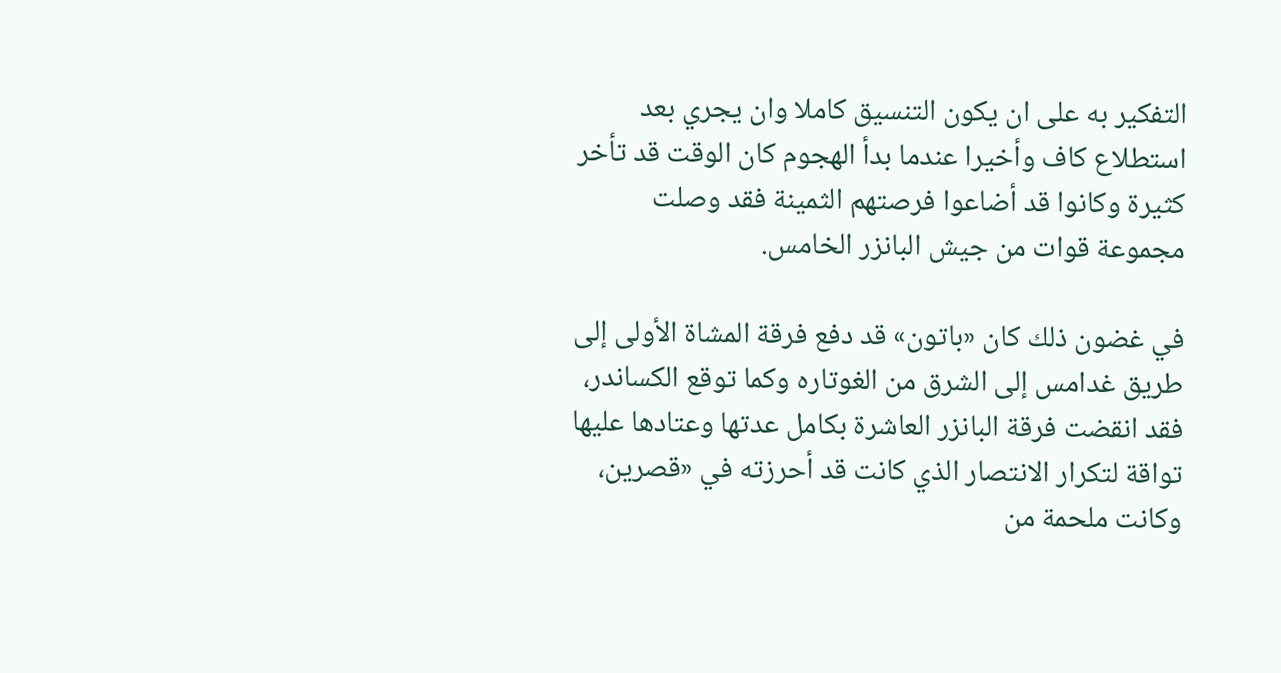التفكير به على ان يكون التنسيق كاملا وان يجري بعد استطلاع كاف وأخيرا عندما بدأ الهجوم كان الوقت قد تأخر كثيرة وكانوا قد أضاعوا فرصتهم الثمينة فقد وصلت مجموعة قوات من جيش البانزر الخامس.

في غضون ذلك كان «باتون» قد دفع فرقة المشاة الأولى إلى طريق غدامس إلى الشرق من الغوتاره وكما توقع الكساندر، فقد انقضت فرقة البانزر العاشرة بكامل عدتها وعتادها عليها تواقة لتكرار الانتصار الذي كانت قد أحرزته في «قصرين، وكانت ملحمة من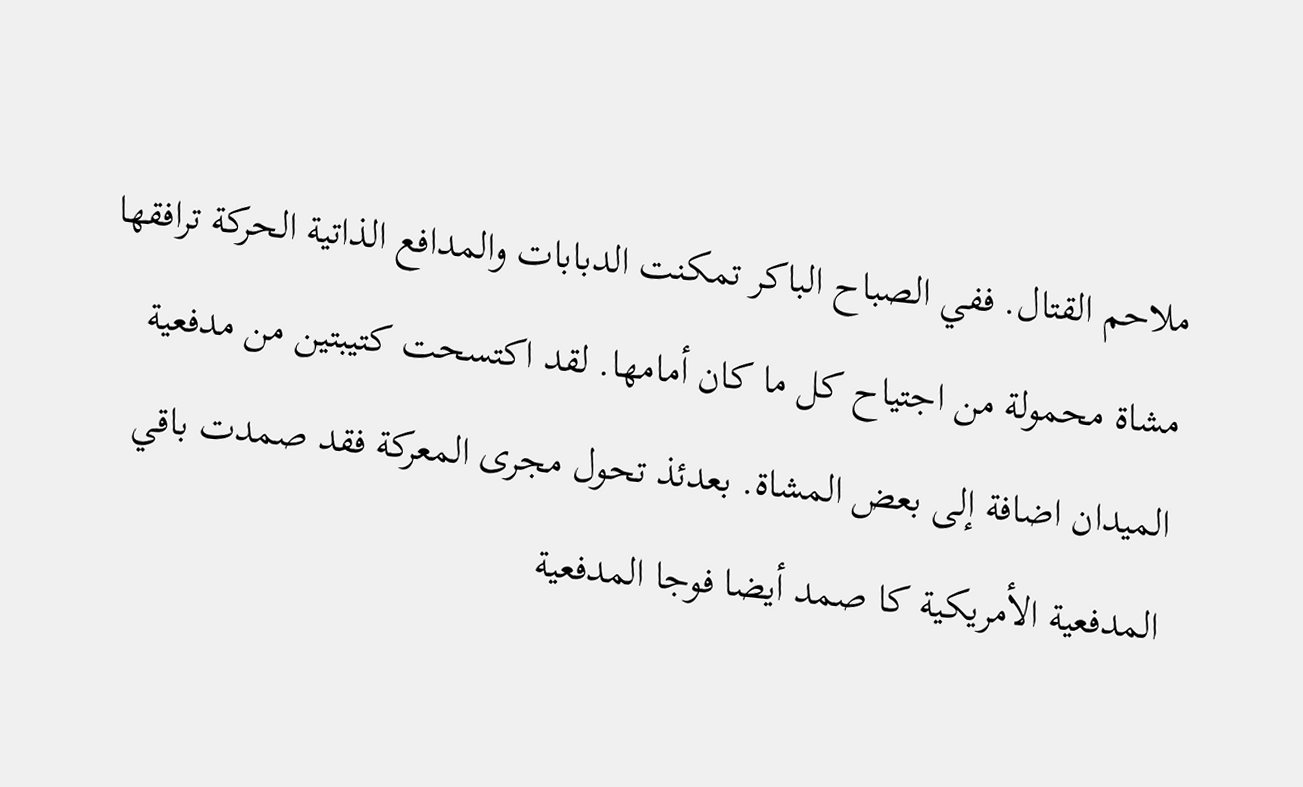ملاحم القتال. ففي الصباح الباكر تمكنت الدبابات والمدافع الذاتية الحركة ترافقها مشاة محمولة من اجتياح كل ما كان أمامها. لقد اكتسحت كتيبتين من مدفعية الميدان اضافة إلى بعض المشاة. بعدئذ تحول مجرى المعركة فقد صمدت باقي المدفعية الأمريكية کا صمد أيضا فوجا المدفعية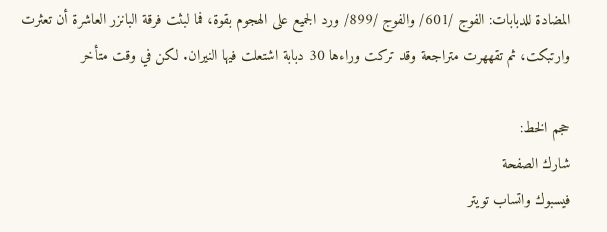المضادة للدبابات: الفوج /601/ والفوج /899/ ورد الجميع على الهجوم بقوة، فما لبثت فرقة البانزر العاشرة أن تعثرت وارتبكت، ثم تقههرت متراجعة وقد تركت وراءها 30 دبابة اشتعلت فيها النيران. لكن في وقت متأخر

حجم الخط:
شارك الصفحة
فيسبوك واتساب تويتر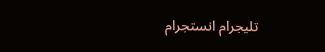تليجرام انستجرام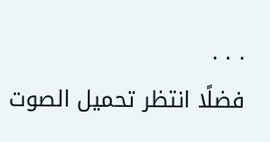. . .
فضلًا انتظر تحميل الصوت